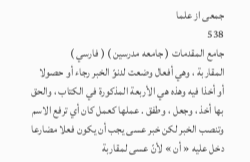جمعى از علما
538
جامع المقدمات ( جامعه مدرسين ) ( فارسي )
المقاربة ، وهي أفعال وضعت لدنوّ الخبر رجاء أو حصولا أو أخذا فيه وهذه هي الأربعة المذكورة في الكتاب ، والحق بها أخذ ، وجعل ، وطفق . عملها كعمل كان أي ترفع الاسم وتنصب الخبر لكن خبر عسى يجب أن يكون فعلا مضارعا دخل عليه « أن » لأنّ عسى لمقاربة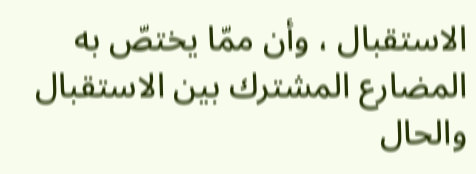الاستقبال ، وأن ممّا يختصّ به المضارع المشترك بين الاستقبال والحال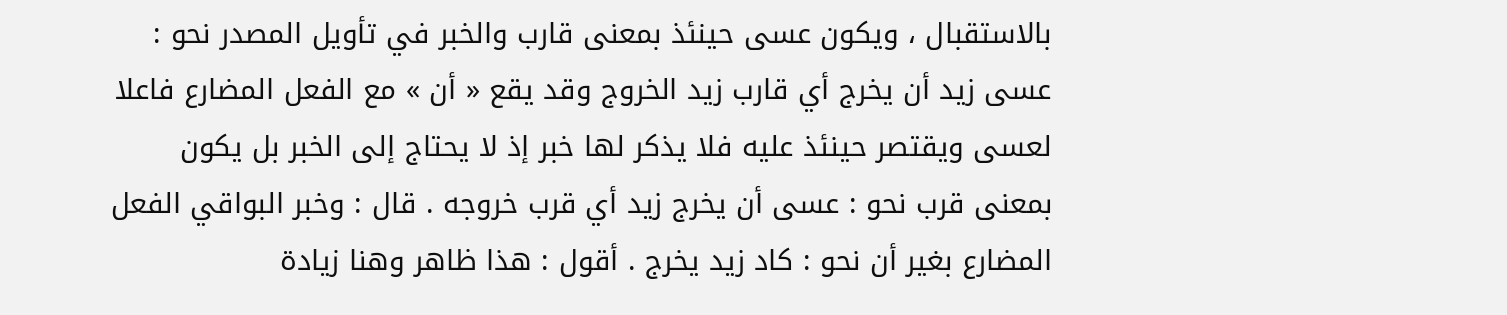بالاستقبال ، ويكون عسى حينئذ بمعنى قارب والخبر في تأويل المصدر نحو : عسى زيد أن يخرج أي قارب زيد الخروج وقد يقع « أن » مع الفعل المضارع فاعلا لعسى ويقتصر حينئذ عليه فلا يذكر لها خبر إذ لا يحتاج إلى الخبر بل يكون بمعنى قرب نحو : عسى أن يخرج زيد أي قرب خروجه . قال : وخبر البواقي الفعل المضارع بغير أن نحو : كاد زيد يخرج . أقول : هذا ظاهر وهنا زيادة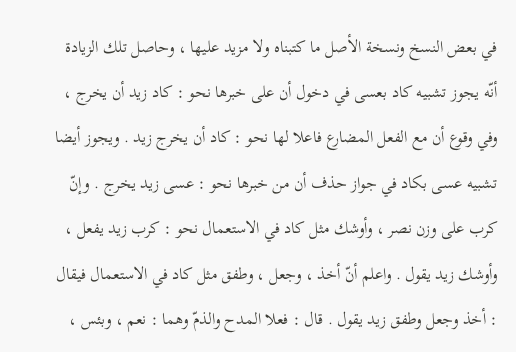في بعض النسخ ونسخة الأصل ما كتبناه ولا مزيد عليها ، وحاصل تلك الزيادة أنّه يجوز تشبيه كاد بعسى في دخول أن على خبرها نحو : كاد زيد أن يخرج ، وفي وقوع أن مع الفعل المضارع فاعلا لها نحو : كاد أن يخرج زيد . ويجوز أيضا تشبيه عسى بكاد في جواز حذف أن من خبرها نحو : عسى زيد يخرج . وإنّ كرب على وزن نصر ، وأوشك مثل كاد في الاستعمال نحو : كرب زيد يفعل ، وأوشك زيد يقول . واعلم أنّ أخذ ، وجعل ، وطفق مثل كاد في الاستعمال فيقال : أخذ وجعل وطفق زيد يقول . قال : فعلا المدح والذمّ وهما : نعم ، وبئس ،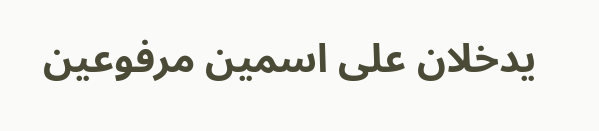يدخلان على اسمين مرفوعين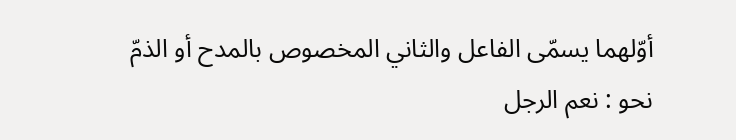أوّلهما يسمّى الفاعل والثاني المخصوص بالمدح أو الذمّ نحو : نعم الرجل